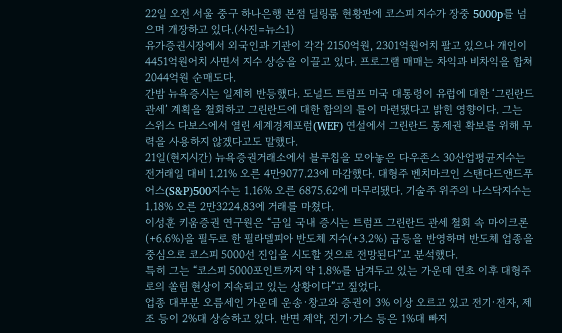22일 오전 서울 중구 하나은행 본점 딜링룸 현황판에 코스피 지수가 장중 5000p를 넘으며 개장하고 있다.(사진=뉴스1)
유가증권시장에서 외국인과 기관이 각각 2150억원, 2301억원어치 팔고 있으나 개인이 4451억원어치 사면서 지수 상승을 이끌고 있다. 프로그램 매매는 차익과 비차익을 합쳐 2044억원 순매도다.
간밤 뉴욕증시는 일제히 반등했다. 도널드 트럼프 미국 대통령이 유럽에 대한 ‘그린란드 관세’ 계획을 철회하고 그린란드에 대한 합의의 틀이 마련됐다고 밝힌 영향이다. 그는 스위스 다보스에서 열린 세계경제포럼(WEF) 연설에서 그린란드 통제권 확보를 위해 무력을 사용하지 않겠다고도 말했다.
21일(현지시간) 뉴욕증권거래소에서 블루칩을 모아놓은 다우존스 30산업평균지수는 전거래일 대비 1.21% 오른 4만9077.23에 마감했다. 대형주 벤치마크인 스탠다드앤드푸어스(S&P)500지수는 1.16% 오른 6875.62에 마무리됐다. 기술주 위주의 나스닥지수는 1.18% 오른 2만3224.83에 거래를 마쳤다.
이성훈 키움증권 연구원은 “금일 국내 증시는 트럼프 그린란드 관세 철회 속 마이크론(+6.6%)을 필두로 한 필라델피아 반도체 지수(+3.2%) 급등을 반영하며 반도체 업종을 중심으로 코스피 5000선 진입을 시도할 것으로 전망된다”고 분석했다.
특히 그는 “코스피 5000포인트까지 약 1.8%를 남겨두고 있는 가운데 연초 이후 대형주로의 쏠림 현상이 지속되고 있는 상황이다”고 짚었다.
업종 대부분 오름세인 가운데 운송·창고와 증권이 3% 이상 오르고 있고 전기·전자, 제조 등이 2%대 상승하고 있다. 반면 제약, 진기·가스 등은 1%대 빠지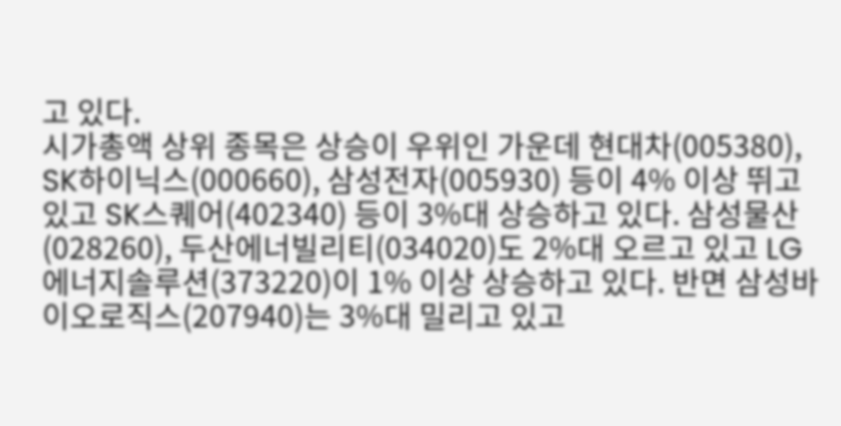고 있다.
시가총액 상위 종목은 상승이 우위인 가운데 현대차(005380), SK하이닉스(000660), 삼성전자(005930) 등이 4% 이상 뛰고 있고 SK스퀘어(402340) 등이 3%대 상승하고 있다. 삼성물산(028260), 두산에너빌리티(034020)도 2%대 오르고 있고 LG에너지솔루션(373220)이 1% 이상 상승하고 있다. 반면 삼성바이오로직스(207940)는 3%대 밀리고 있고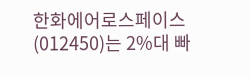한화에어로스페이스(012450)는 2%대 빠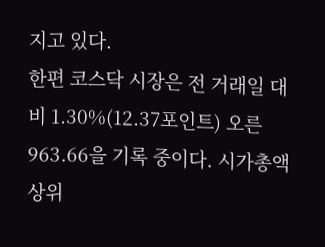지고 있다.
한편 코스닥 시장은 전 거래일 대비 1.30%(12.37포인트) 오른 963.66을 기록 중이다. 시가총액 상위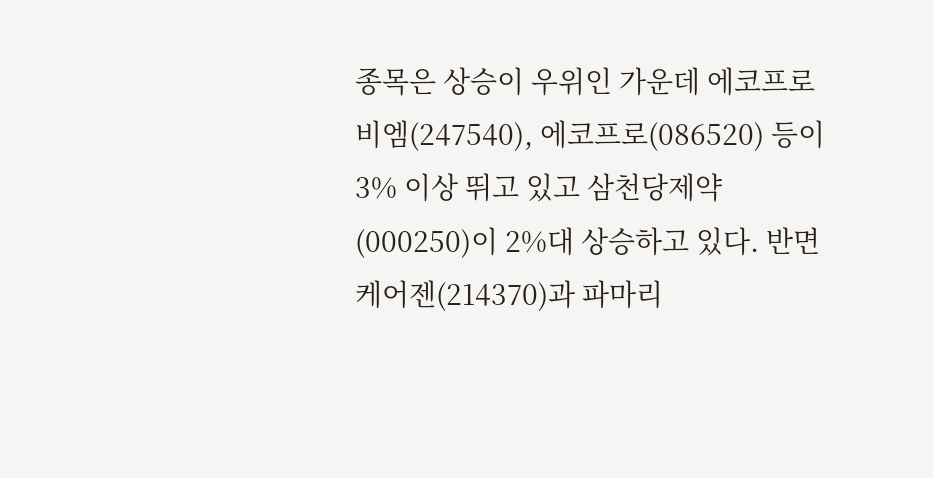종목은 상승이 우위인 가운데 에코프로비엠(247540), 에코프로(086520) 등이 3% 이상 뛰고 있고 삼천당제약(000250)이 2%대 상승하고 있다. 반면 케어젠(214370)과 파마리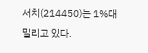서치(214450)는 1%대 밀리고 있다.